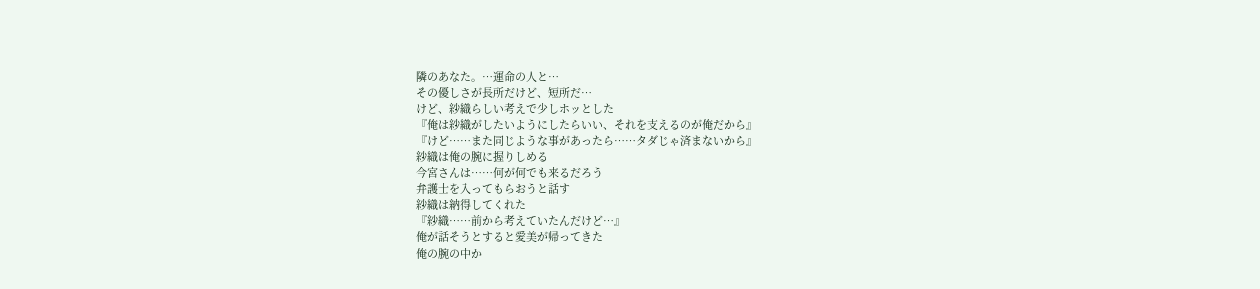隣のあなた。…運命の人と…
その優しさが長所だけど、短所だ…
けど、紗織らしい考えで少しホッとした
『俺は紗織がしたいようにしたらいい、それを支えるのが俺だから』
『けど……また同じような事があったら……タダじゃ済まないから』
紗織は俺の腕に握りしめる
今宮さんは……何が何でも来るだろう
弁護士を入ってもらおうと話す
紗織は納得してくれた
『紗織……前から考えていたんだけど…』
俺が話そうとすると愛美が帰ってきた
俺の腕の中か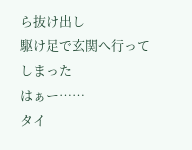ら抜け出し
駆け足で玄関へ行ってしまった
はぁー……
タイ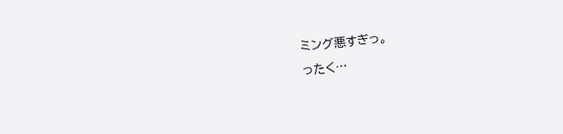ミング悪すぎっ。
ったく…